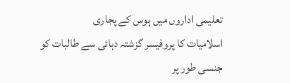تعلیمی اداروں میں ہوس کے پجاری
اسلامیات کا پروفیسر گزشتہ دہائی سے طالبات کو جنسی طور پر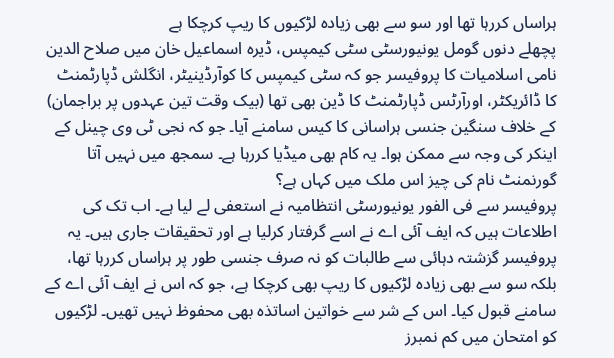ہراساں کررہا تھا اور سو سے بھی زیادہ لڑکیوں کا ریپ کرچکا ہے
پچھلے دنوں گومل یونیورسٹی سٹی کیمپس، ڈیرہ اسماعیل خان میں صلاح الدین نامی اسلامیات کا پروفیسر جو کہ سٹی کیمپس کا کوآرڈینیٹر، انگلش ڈپارٹمنٹ کا ڈائریکٹر، اورآرٹس ڈپارٹمنٹ کا ڈین بھی تھا (بیک وقت تین عہدوں پر براجمان) کے خلاف سنگین جنسی ہراسانی کا کیس سامنے آیا۔ جو کہ نجی ٹی وی چینل کے اینکر کی وجہ سے ممکن ہوا۔ یہ کام بھی میڈیا کررہا ہے۔ سمجھ میں نہیں آتا گورنمنٹ نام کی چیز اس ملک میں کہاں ہے؟
پروفیسر سے فی الفور یونیورسٹی انتظامیہ نے استعفی لے لیا ہے۔ اب تک کی اطلاعات ہیں کہ ایف آئی اے نے اسے گرفتار کرلیا ہے اور تحقیقات جاری ہیں۔ یہ پروفیسر گزشتہ دہائی سے طالبات کو نہ صرف جنسی طور پر ہراساں کررہا تھا، بلکہ سو سے بھی زیادہ لڑکیوں کا ریپ بھی کرچکا ہے، جو کہ اس نے ایف آئی اے کے سامنے قبول کیا۔ اس کے شر سے خواتین اساتذہ بھی محفوظ نہیں تھیں۔ لڑکیوں کو امتحان میں کم نمبرز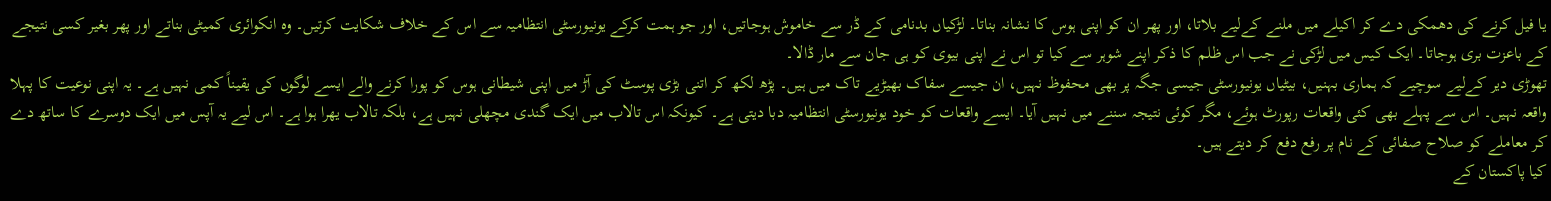یا فیل کرنے کی دھمکی دے کر اکیلے میں ملنے کےلیے بلاتا، اور پھر ان کو اپنی ہوس کا نشانہ بناتا۔ لڑکیاں بدنامی کے ڈر سے خاموش ہوجاتیں، اور جو ہمت کرکے یونیورسٹی انتظامیہ سے اس کے خلاف شکایت کرتیں۔ وہ انکوائری کمیٹی بناتے اور پھر بغیر کسی نتیجے کے باعزت بری ہوجاتا۔ ایک کیس میں لڑکی نے جب اس ظلم کا ذکر اپنے شوہر سے کیا تو اس نے اپنی بیوی کو ہی جان سے مار ڈالا۔
تھوڑی دیر کےلیے سوچیے کہ ہماری بہنیں، بیٹیاں یونیورسٹی جیسی جگہ پر بھی محفوظ نہیں، ان جیسے سفاک بھیڑیے تاک میں ہیں۔ پڑھ لکھ کر اتنی بڑی پوسٹ کی آڑ میں اپنی شیطانی ہوس کو پورا کرنے والے ایسے لوگوں کی یقیناً کمی نہیں ہے۔ یہ اپنی نوعیت کا پہلا واقعہ نہیں۔ اس سے پہلے بھی کئی واقعات رپورٹ ہوئے، مگر کوئی نتیجہ سننے میں نہیں آیا۔ ایسے واقعات کو خود یونیورسٹی انتظامیہ دبا دیتی ہے۔ کیونکہ اس تالاب میں ایک گندی مچھلی نہیں ہے، بلکہ تالاب یھرا ہوا ہے۔ اس لیے یہ آپس میں ایک دوسرے کا ساتھ دے کر معاملے کو صلاح صفائی کے نام پر رفع دفع کر دیتے ہیں۔
کیا پاکستان کے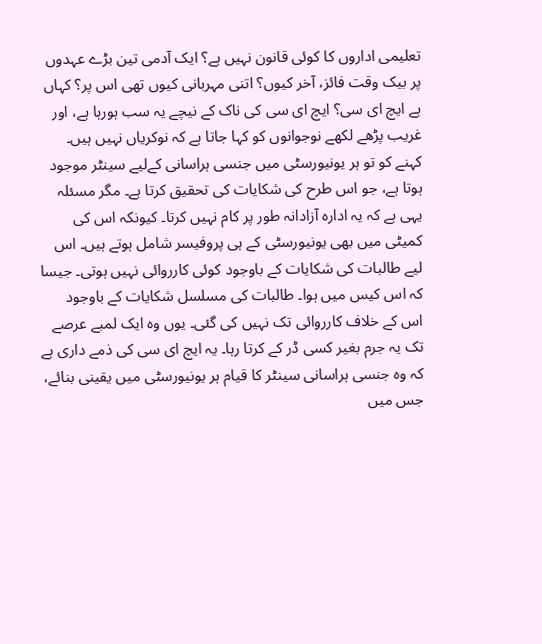تعلیمی اداروں کا کوئی قانون نہیں ہے؟ ایک آدمی تین بڑے عہدوں پر بیک وقت فائز، آخر کیوں؟ اتنی مہربانی کیوں تھی اس پر؟ کہاں ہے ایچ ای سی؟ ایچ ای سی کی ناک کے نیچے یہ سب ہورہا ہے، اور غریب پڑھے لکھے نوجوانوں کو کہا جاتا ہے کہ نوکریاں نہیں ہیں۔
کہنے کو تو ہر یونیورسٹی میں جنسی ہراسانی کےلیے سینٹر موجود ہوتا ہے، جو اس طرح کی شکایات کی تحقیق کرتا ہے۔ مگر مسئلہ یہی ہے کہ یہ ادارہ آزادانہ طور پر کام نہیں کرتا۔ کیونکہ اس کی کمیٹی میں بھی یونیورسٹی کے ہی پروفیسر شامل ہوتے ہیں۔ اس لیے طالبات کی شکایات کے باوجود کوئی کارروائی نہیں ہوتی۔ جیسا کہ اس کیس میں ہوا۔ طالبات کی مسلسل شکایات کے باوجود اس کے خلاف کارروائی تک نہیں کی گئی۔ یوں وہ ایک لمبے عرصے تک یہ جرم بغیر کسی ڈر کے کرتا رہا۔ یہ ایچ ای سی کی ذمے داری ہے کہ وہ جنسی ہراسانی سینٹر کا قیام ہر یونیورسٹی میں یقینی بنائے، جس میں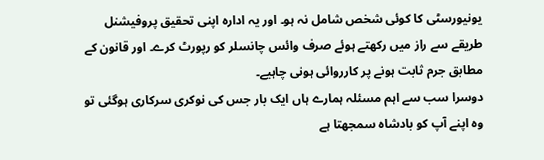یونیورسٹی کا کوئی شخص شامل نہ ہو۔ اور یہ ادارہ اپنی تحقیق پروفیشنل طریقے سے راز میں رکھتے ہوئے صرف وائس چانسلر کو رپورٹ کرے۔ اور قانون کے مطابق جرم ثابت ہونے پر کارروائی ہونی چاہیے۔
دوسرا سب سے اہم مسئلہ ہمارے ہاں ایک بار جس کی نوکری سرکاری ہوگئی تو وہ اپنے آپ کو بادشاہ سمجھتا ہے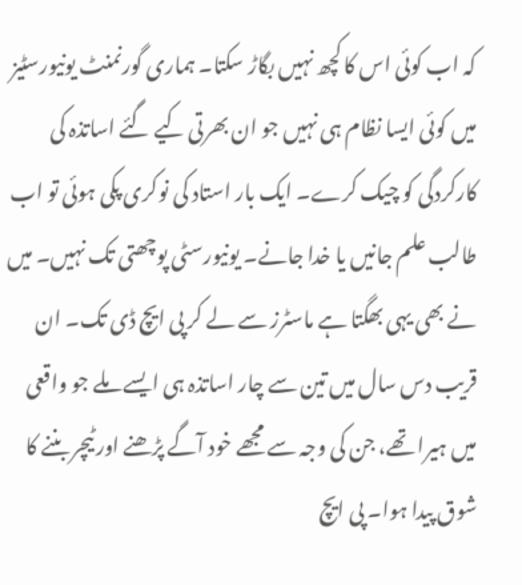کہ اب کوئی اس کا کچھ نہیں بگاڑ سکتا۔ ہماری گورنمنٹ یونیورسٹیز میں کوئی ایسا نظام ہی نہیں جو ان بھرتی کیے گئے اساتذہ کی کارکردگی کو چیک کرے۔ ایک بار استاد کی نوکری پکی ہوئی تو اب طالب علم جانیں یا خدا جانے۔ یونیورسٹی پوچھتی تک نہیں۔ میں نے بھی یہی بھگتا ہے ماسٹرز سے لے کر پی ایچ ڈی تک۔ ان قریب دس سال میں تین سے چار اساتذہ ہی ایسے ملے جو واقعی میں ہیرا تھے، جن کی وجہ سے مجھے خود آگے پڑھنے اور ٹیچر بننے کا شوق پیدا ہوا۔ پی ایچ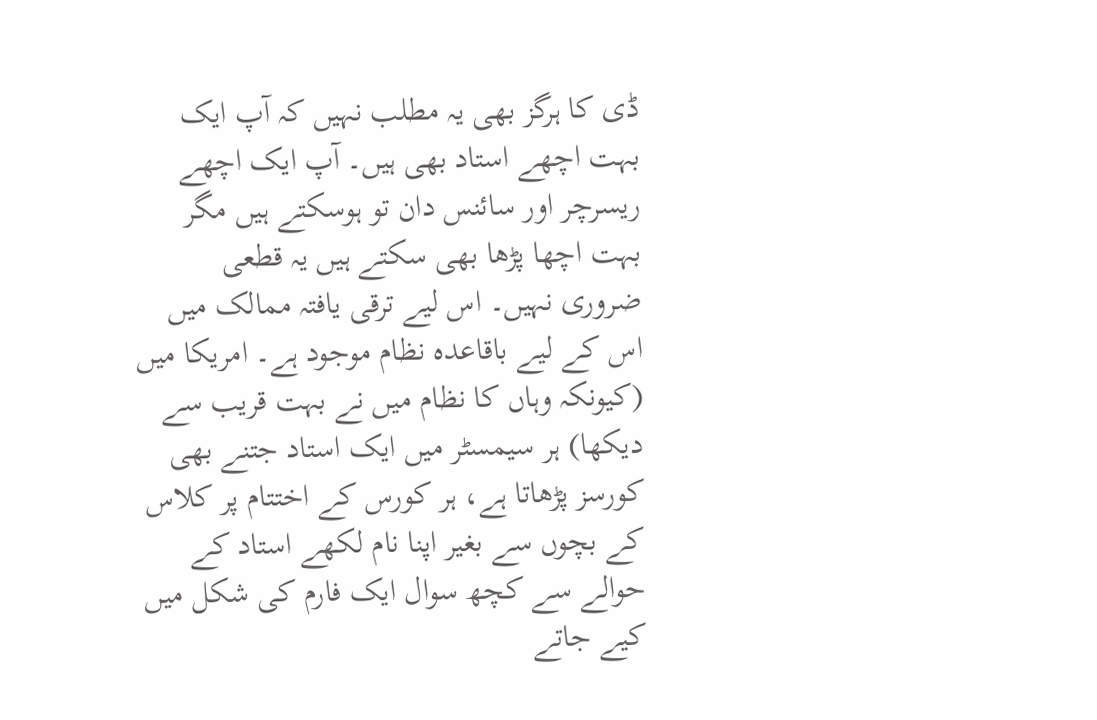ڈی کا ہرگز بھی یہ مطلب نہیں کہ آپ ایک بہت اچھے استاد بھی ہیں۔ آپ ایک اچھے ریسرچر اور سائنس دان تو ہوسکتے ہیں مگر بہت اچھا پڑھا بھی سکتے ہیں یہ قطعی ضروری نہیں۔ اس لیے ترقی یافتہ ممالک میں اس کے لیے باقاعدہ نظام موجود ہے۔ امریکا میں (کیونکہ وہاں کا نظام میں نے بہت قریب سے دیکھا) ہر سیمسٹر میں ایک استاد جتنے بھی کورسز پڑھاتا ہے، ہر کورس کے اختتام پر کلاس کے بچوں سے بغیر اپنا نام لکھے استاد کے حوالے سے کچھ سوال ایک فارم کی شکل میں کیے جاتے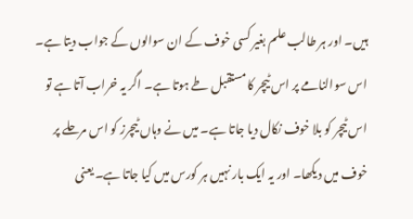ہیں۔ اور ہر طالب علم بغیر کسی خوف کے ان سوالوں کے جواب دیتا ہے۔ اس سوالنامے پر اس ٹیچر کا مستقبل طے ہوتا ہے۔ اگر یہ خراب آتا ہے تو اس ٹیچر کو بلا خوف نکال دیا جاتا ہے۔ میں نے وہاں ٹیچرز کو اس مرحلے پر خوف میں دیکھا۔ اور یہ ایک بار نہیں ہر کورس میں کیا جاتا ہے۔ یعنی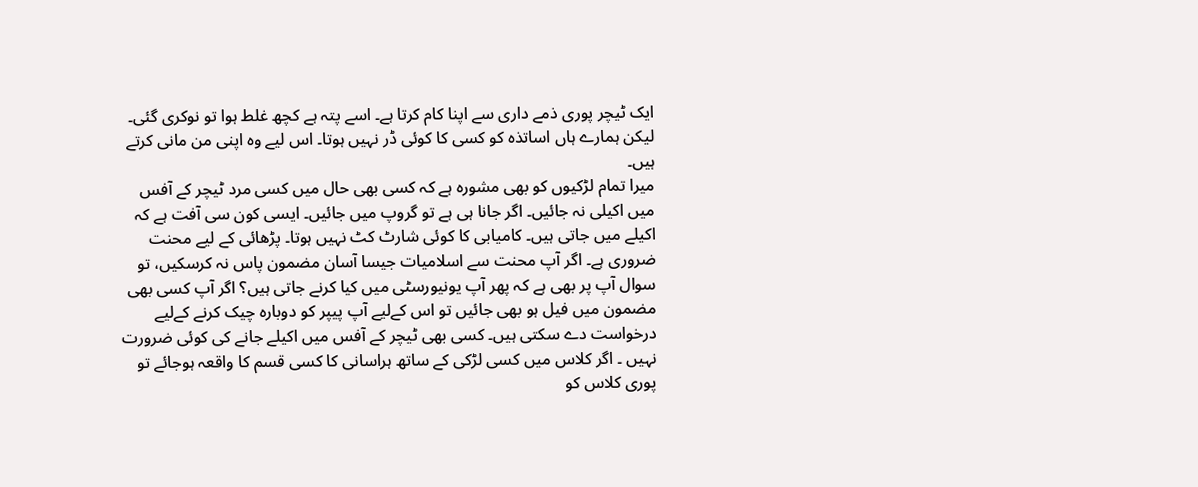ایک ٹیچر پوری ذمے داری سے اپنا کام کرتا ہے۔ اسے پتہ ہے کچھ غلط ہوا تو نوکری گئی۔ لیکن ہمارے ہاں اساتذہ کو کسی کا کوئی ڈر نہیں ہوتا۔ اس لیے وہ اپنی من مانی کرتے ہیں۔
میرا تمام لڑکیوں کو بھی مشورہ ہے کہ کسی بھی حال میں کسی مرد ٹیچر کے آفس میں اکیلی نہ جائیں۔ اگر جانا ہی ہے تو گروپ میں جائیں۔ ایسی کون سی آفت ہے کہ اکیلے میں جاتی ہیں۔ کامیابی کا کوئی شارٹ کٹ نہیں ہوتا۔ پڑھائی کے لیے محنت ضروری ہے۔ اگر آپ محنت سے اسلامیات جیسا آسان مضمون پاس نہ کرسکیں، تو سوال آپ پر بھی ہے کہ پھر آپ یونیورسٹی میں کیا کرنے جاتی ہیں؟ اگر آپ کسی بھی مضمون میں فیل ہو بھی جائیں تو اس کےلیے آپ پیپر کو دوبارہ چیک کرنے کےلیے درخواست دے سکتی ہیں۔ کسی بھی ٹیچر کے آفس میں اکیلے جانے کی کوئی ضرورت نہیں ۔ اگر کلاس میں کسی لڑکی کے ساتھ ہراسانی کا کسی قسم کا واقعہ ہوجائے تو پوری کلاس کو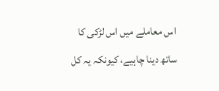اس معاملے میں اس لڑکی کا ساتھ دینا چاہیے، کیونکہ یہ کل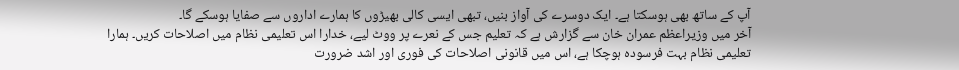آپ کے ساتھ بھی ہوسکتا ہے۔ ایک دوسرے کی آواز بنیں، تبھی ایسی کالی بھیڑوں کا ہمارے اداروں سے صفایا ہوسکے گا۔
آخر میں وزیراعظم عمران خان سے گزارش ہے کہ تعلیم جس کے نعرے پر ووٹ لیے، خدارا اس تعلیمی نظام میں اصلاحات کریں۔ ہمارا تعلیمی نظام بہت فرسودہ ہوچکا ہے، اس میں قانونی اصلاحات کی فوری اور اشد ضرورت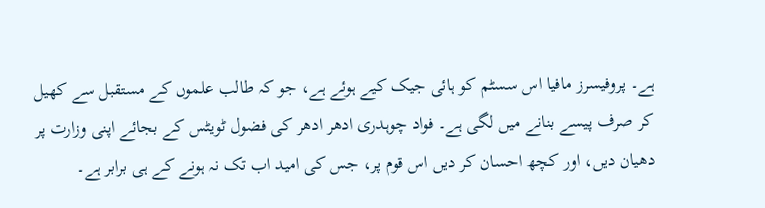ہے۔ پروفیسرز مافیا اس سسٹم کو ہائی جیک کیے ہوئے ہے، جو کہ طالب علموں کے مستقبل سے کھیل کر صرف پیسے بنانے میں لگی ہے۔ فواد چوہدری ادھر ادھر کی فضول ٹویٹس کے بجائے اپنی وزارت پر دھیان دیں، اور کچھ احسان کر دیں اس قوم پر، جس کی امید اب تک نہ ہونے کے ہی برابر ہے۔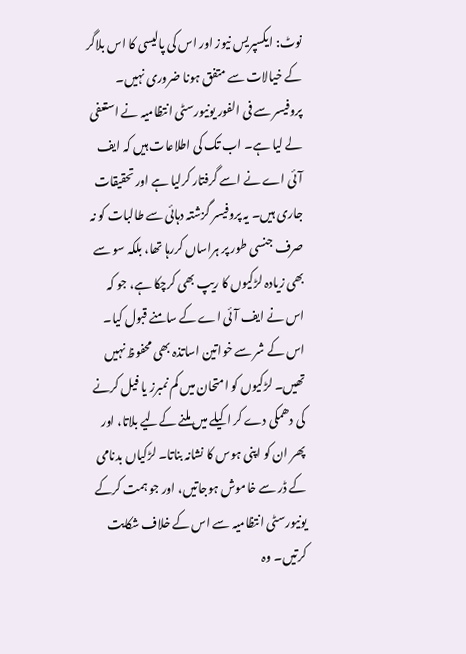نوٹ: ایکسپریس نیوز اور اس کی پالیسی کا اس بلاگر کے خیالات سے متفق ہونا ضروری نہیں۔
پروفیسر سے فی الفور یونیورسٹی انتظامیہ نے استعفی لے لیا ہے۔ اب تک کی اطلاعات ہیں کہ ایف آئی اے نے اسے گرفتار کرلیا ہے اور تحقیقات جاری ہیں۔ یہ پروفیسر گزشتہ دہائی سے طالبات کو نہ صرف جنسی طور پر ہراساں کررہا تھا، بلکہ سو سے بھی زیادہ لڑکیوں کا ریپ بھی کرچکا ہے، جو کہ اس نے ایف آئی اے کے سامنے قبول کیا۔ اس کے شر سے خواتین اساتذہ بھی محفوظ نہیں تھیں۔ لڑکیوں کو امتحان میں کم نمبرز یا فیل کرنے کی دھمکی دے کر اکیلے میں ملنے کےلیے بلاتا، اور پھر ان کو اپنی ہوس کا نشانہ بناتا۔ لڑکیاں بدنامی کے ڈر سے خاموش ہوجاتیں، اور جو ہمت کرکے یونیورسٹی انتظامیہ سے اس کے خلاف شکایت کرتیں۔ وہ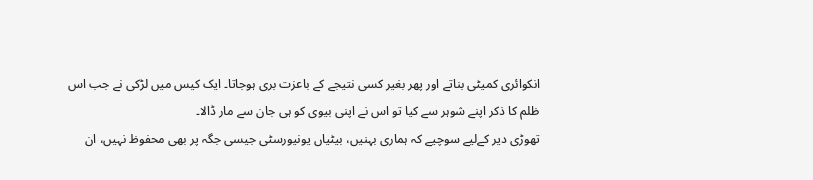انکوائری کمیٹی بناتے اور پھر بغیر کسی نتیجے کے باعزت بری ہوجاتا۔ ایک کیس میں لڑکی نے جب اس ظلم کا ذکر اپنے شوہر سے کیا تو اس نے اپنی بیوی کو ہی جان سے مار ڈالا۔
تھوڑی دیر کےلیے سوچیے کہ ہماری بہنیں، بیٹیاں یونیورسٹی جیسی جگہ پر بھی محفوظ نہیں، ان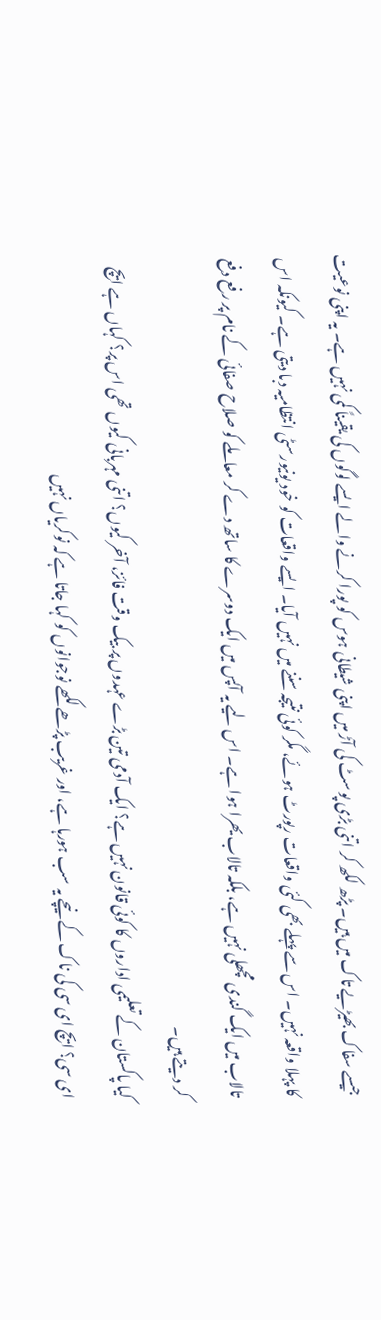جیسے سفاک بھیڑیے تاک میں ہیں۔ پڑھ لکھ کر اتنی بڑی پوسٹ کی آڑ میں اپنی شیطانی ہوس کو پورا کرنے والے ایسے لوگوں کی یقیناً کمی نہیں ہے۔ یہ اپنی نوعیت کا پہلا واقعہ نہیں۔ اس سے پہلے بھی کئی واقعات رپورٹ ہوئے، مگر کوئی نتیجہ سننے میں نہیں آیا۔ ایسے واقعات کو خود یونیورسٹی انتظامیہ دبا دیتی ہے۔ کیونکہ اس تالاب میں ایک گندی مچھلی نہیں ہے، بلکہ تالاب یھرا ہوا ہے۔ اس لیے یہ آپس میں ایک دوسرے کا ساتھ دے کر معاملے کو صلاح صفائی کے نام پر رفع دفع کر دیتے ہیں۔
کیا پاکستان کے تعلیمی اداروں کا کوئی قانون نہیں ہے؟ ایک آدمی تین بڑے عہدوں پر بیک وقت فائز، آخر کیوں؟ اتنی مہربانی کیوں تھی اس پر؟ کہاں ہے ایچ ای سی؟ ایچ ای سی کی ناک کے نیچے یہ سب ہورہا ہے، اور غریب پڑھے لکھے نوجوانوں کو کہا جاتا ہے کہ نوکریاں نہیں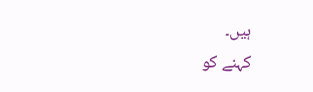ہیں۔
کہنے کو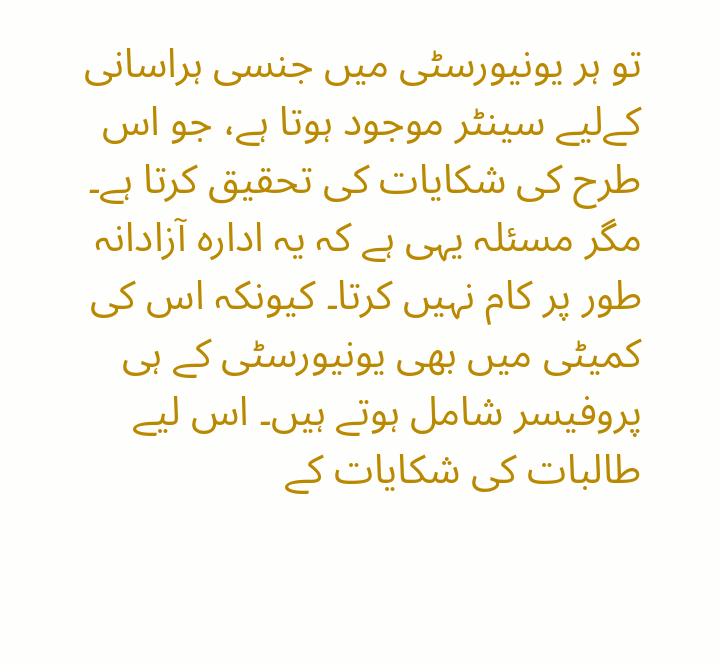تو ہر یونیورسٹی میں جنسی ہراسانی کےلیے سینٹر موجود ہوتا ہے، جو اس طرح کی شکایات کی تحقیق کرتا ہے۔ مگر مسئلہ یہی ہے کہ یہ ادارہ آزادانہ طور پر کام نہیں کرتا۔ کیونکہ اس کی کمیٹی میں بھی یونیورسٹی کے ہی پروفیسر شامل ہوتے ہیں۔ اس لیے طالبات کی شکایات کے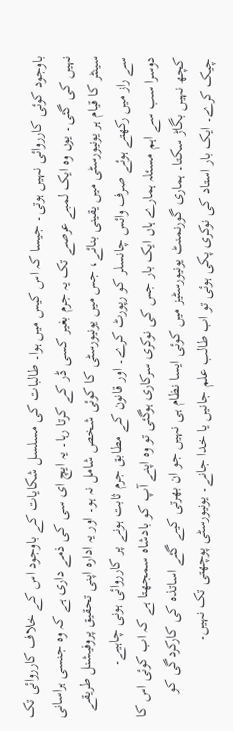باوجود کوئی کارروائی نہیں ہوتی۔ جیسا کہ اس کیس میں ہوا۔ طالبات کی مسلسل شکایات کے باوجود اس کے خلاف کارروائی تک نہیں کی گئی۔ یوں وہ ایک لمبے عرصے تک یہ جرم بغیر کسی ڈر کے کرتا رہا۔ یہ ایچ ای سی کی ذمے داری ہے کہ وہ جنسی ہراسانی سینٹر کا قیام ہر یونیورسٹی میں یقینی بنائے، جس میں یونیورسٹی کا کوئی شخص شامل نہ ہو۔ اور یہ ادارہ اپنی تحقیق پروفیشنل طریقے سے راز میں رکھتے ہوئے صرف وائس چانسلر کو رپورٹ کرے۔ اور قانون کے مطابق جرم ثابت ہونے پر کارروائی ہونی چاہیے۔
دوسرا سب سے اہم مسئلہ ہمارے ہاں ایک بار جس کی نوکری سرکاری ہوگئی تو وہ اپنے آپ کو بادشاہ سمجھتا ہے کہ اب کوئی اس کا کچھ نہیں بگاڑ سکتا۔ ہماری گورنمنٹ یونیورسٹیز میں کوئی ایسا نظام ہی نہیں جو ان بھرتی کیے گئے اساتذہ کی کارکردگی کو چیک کرے۔ ایک بار استاد کی نوکری پکی ہوئی تو اب طالب علم جانیں یا خدا جانے۔ یونیورسٹی پوچھتی تک نہیں۔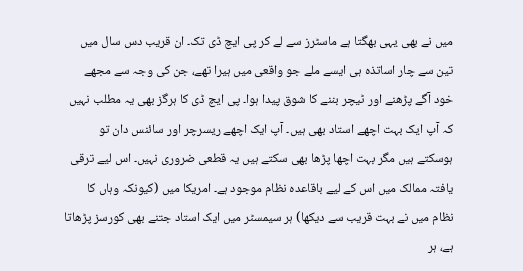میں نے بھی یہی بھگتا ہے ماسٹرز سے لے کر پی ایچ ڈی تک۔ ان قریب دس سال میں تین سے چار اساتذہ ہی ایسے ملے جو واقعی میں ہیرا تھے، جن کی وجہ سے مجھے خود آگے پڑھنے اور ٹیچر بننے کا شوق پیدا ہوا۔ پی ایچ ڈی کا ہرگز بھی یہ مطلب نہیں کہ آپ ایک بہت اچھے استاد بھی ہیں۔ آپ ایک اچھے ریسرچر اور سائنس دان تو ہوسکتے ہیں مگر بہت اچھا پڑھا بھی سکتے ہیں یہ قطعی ضروری نہیں۔ اس لیے ترقی یافتہ ممالک میں اس کے لیے باقاعدہ نظام موجود ہے۔ امریکا میں (کیونکہ وہاں کا نظام میں نے بہت قریب سے دیکھا) ہر سیمسٹر میں ایک استاد جتنے بھی کورسز پڑھاتا ہے، ہر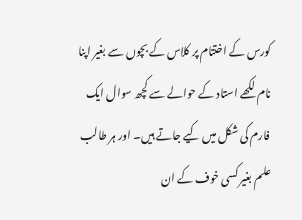کورس کے اختتام پر کلاس کے بچوں سے بغیر اپنا نام لکھے استاد کے حوالے سے کچھ سوال ایک فارم کی شکل میں کیے جاتے ہیں۔ اور ہر طالب علم بغیر کسی خوف کے ان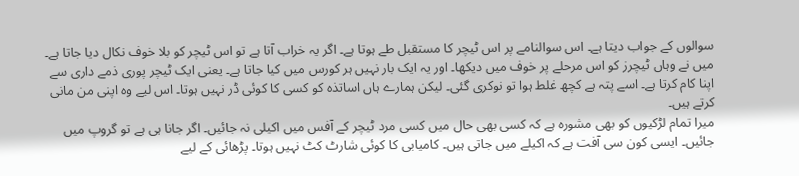سوالوں کے جواب دیتا ہے۔ اس سوالنامے پر اس ٹیچر کا مستقبل طے ہوتا ہے۔ اگر یہ خراب آتا ہے تو اس ٹیچر کو بلا خوف نکال دیا جاتا ہے۔ میں نے وہاں ٹیچرز کو اس مرحلے پر خوف میں دیکھا۔ اور یہ ایک بار نہیں ہر کورس میں کیا جاتا ہے۔ یعنی ایک ٹیچر پوری ذمے داری سے اپنا کام کرتا ہے۔ اسے پتہ ہے کچھ غلط ہوا تو نوکری گئی۔ لیکن ہمارے ہاں اساتذہ کو کسی کا کوئی ڈر نہیں ہوتا۔ اس لیے وہ اپنی من مانی کرتے ہیں۔
میرا تمام لڑکیوں کو بھی مشورہ ہے کہ کسی بھی حال میں کسی مرد ٹیچر کے آفس میں اکیلی نہ جائیں۔ اگر جانا ہی ہے تو گروپ میں جائیں۔ ایسی کون سی آفت ہے کہ اکیلے میں جاتی ہیں۔ کامیابی کا کوئی شارٹ کٹ نہیں ہوتا۔ پڑھائی کے لیے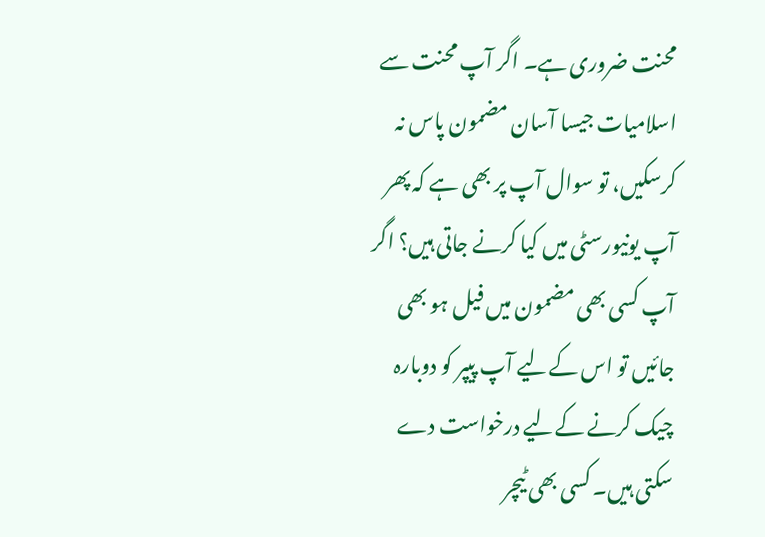محنت ضروری ہے۔ اگر آپ محنت سے اسلامیات جیسا آسان مضمون پاس نہ کرسکیں، تو سوال آپ پر بھی ہے کہ پھر آپ یونیورسٹی میں کیا کرنے جاتی ہیں؟ اگر آپ کسی بھی مضمون میں فیل ہو بھی جائیں تو اس کےلیے آپ پیپر کو دوبارہ چیک کرنے کےلیے درخواست دے سکتی ہیں۔ کسی بھی ٹیچر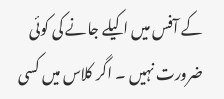کے آفس میں اکیلے جانے کی کوئی ضرورت نہیں ۔ اگر کلاس میں کسی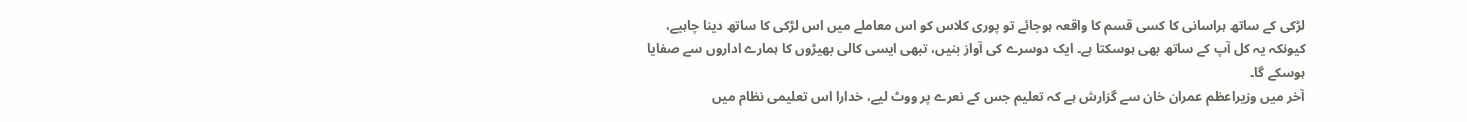لڑکی کے ساتھ ہراسانی کا کسی قسم کا واقعہ ہوجائے تو پوری کلاس کو اس معاملے میں اس لڑکی کا ساتھ دینا چاہیے، کیونکہ یہ کل آپ کے ساتھ بھی ہوسکتا ہے۔ ایک دوسرے کی آواز بنیں، تبھی ایسی کالی بھیڑوں کا ہمارے اداروں سے صفایا ہوسکے گا۔
آخر میں وزیراعظم عمران خان سے گزارش ہے کہ تعلیم جس کے نعرے پر ووٹ لیے، خدارا اس تعلیمی نظام میں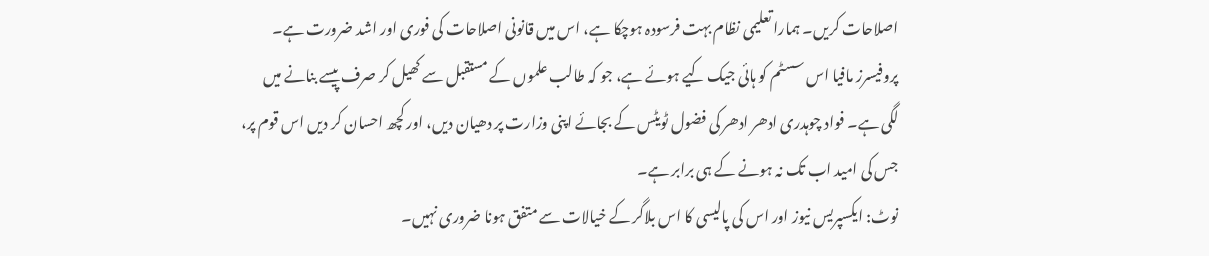اصلاحات کریں۔ ہمارا تعلیمی نظام بہت فرسودہ ہوچکا ہے، اس میں قانونی اصلاحات کی فوری اور اشد ضرورت ہے۔ پروفیسرز مافیا اس سسٹم کو ہائی جیک کیے ہوئے ہے، جو کہ طالب علموں کے مستقبل سے کھیل کر صرف پیسے بنانے میں لگی ہے۔ فواد چوہدری ادھر ادھر کی فضول ٹویٹس کے بجائے اپنی وزارت پر دھیان دیں، اور کچھ احسان کر دیں اس قوم پر، جس کی امید اب تک نہ ہونے کے ہی برابر ہے۔
نوٹ: ایکسپریس نیوز اور اس کی پالیسی کا اس بلاگر کے خیالات سے متفق ہونا ضروری نہیں۔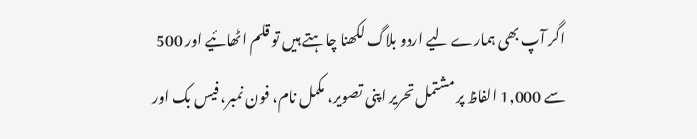اگر آپ بھی ہمارے لیے اردو بلاگ لکھنا چاہتے ہیں تو قلم اٹھائیے اور 500 سے 1,000 الفاظ پر مشتمل تحریر اپنی تصویر، مکمل نام، فون نمبر، فیس بک اور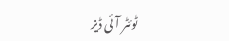ٹوئٹر آئی ڈیز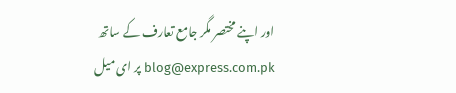اور اپنے مختصر مگر جامع تعارف کے ساتھ blog@express.com.pk پر ای میل